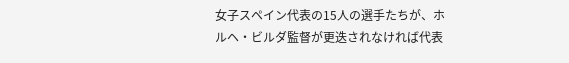女子スペイン代表の15人の選手たちが、ホルヘ・ビルダ監督が更迭されなければ代表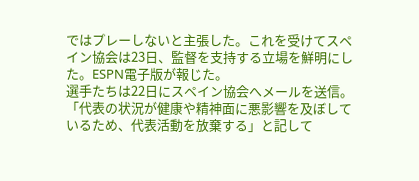ではプレーしないと主張した。これを受けてスペイン協会は23日、監督を支持する立場を鮮明にした。ESPN電子版が報じた。
選手たちは22日にスペイン協会へメールを送信。「代表の状況が健康や精神面に悪影響を及ぼしているため、代表活動を放棄する」と記して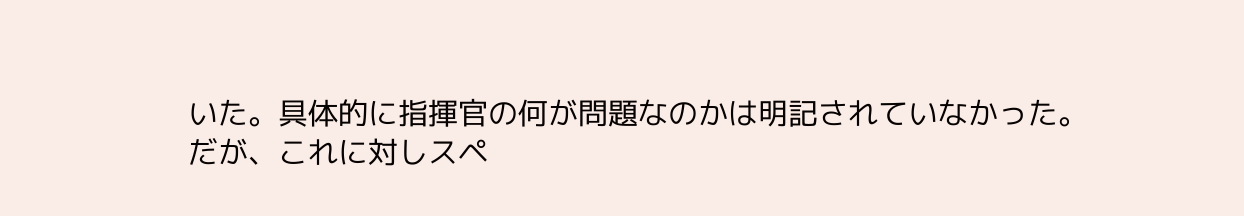いた。具体的に指揮官の何が問題なのかは明記されていなかった。
だが、これに対しスペ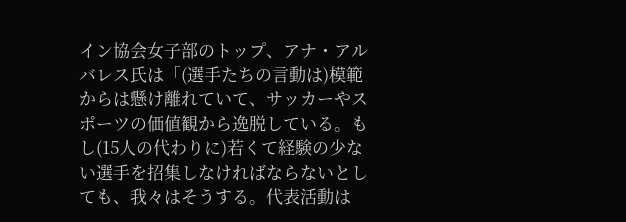イン協会女子部のトップ、アナ・アルバレス氏は「(選手たちの言動は)模範からは懸け離れていて、サッカーやスポーツの価値観から逸脱している。もし(15人の代わりに)若くて経験の少ない選手を招集しなければならないとしても、我々はそうする。代表活動は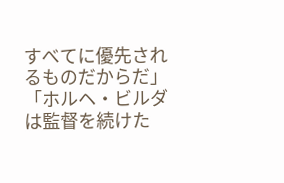すべてに優先されるものだからだ」
「ホルヘ・ビルダは監督を続けた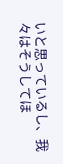いと思っているし、我々はそうしてほ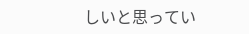しいと思ってい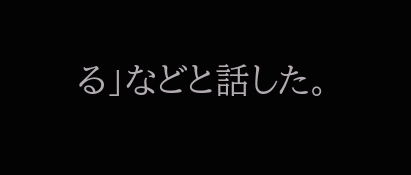る」などと話した。